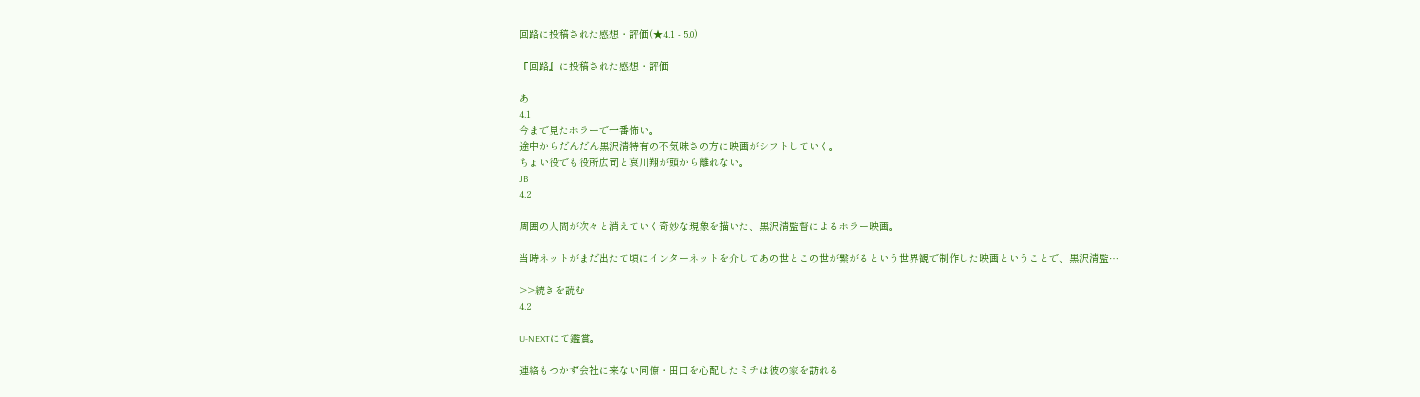回路に投稿された感想・評価(★4.1 - 5.0)

『回路』に投稿された感想・評価

あ
4.1
今まで見たホラーで一番怖い。
途中からだんだん黒沢清特有の不気味さの方に映画がシフトしていく。
ちょい役でも役所広司と哀川翔が頭から離れない。
JB
4.2

周囲の人間が次々と消えていく奇妙な現象を描いた、黒沢清監督によるホラー映画。

当時ネットがまだ出たて頃にインターネットを介してあの世とこの世が繋がるという世界観で制作した映画ということで、黒沢清監…

>>続きを読む
4.2

U-NEXTにて鑑賞。

連絡もつかず会社に来ない同僚・田口を心配したミチは彼の家を訪れる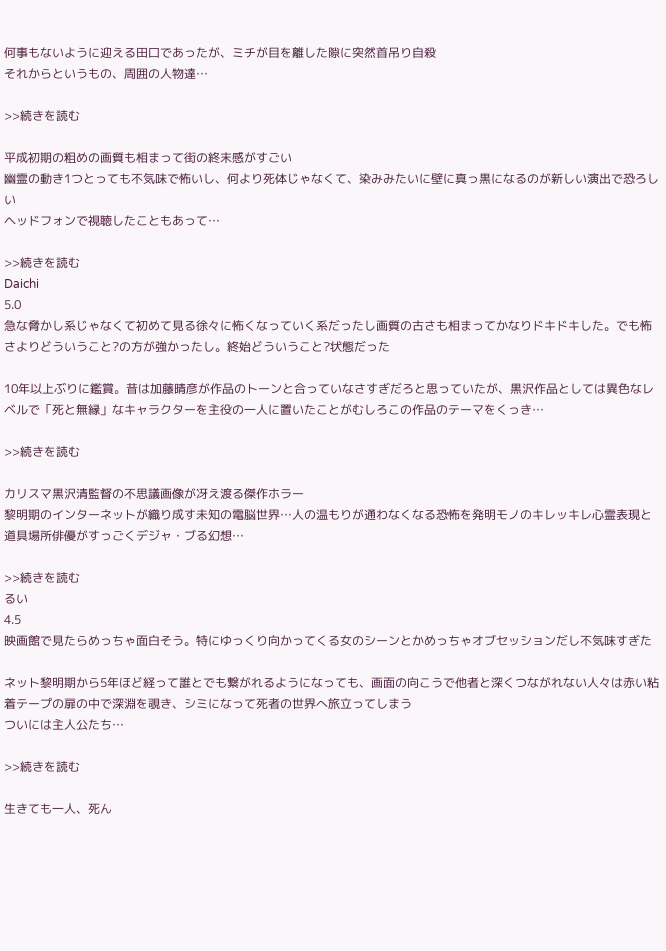何事もないように迎える田口であったが、ミチが目を離した隙に突然首吊り自殺
それからというもの、周囲の人物達…

>>続きを読む

平成初期の粗めの画質も相まって街の終末感がすごい
幽霊の動き1つとっても不気味で怖いし、何より死体じゃなくて、染みみたいに壁に真っ黒になるのが新しい演出で恐ろしい
ヘッドフォンで視聴したこともあって…

>>続きを読む
Daichi
5.0
急な脅かし系じゃなくて初めて見る徐々に怖くなっていく系だったし画質の古さも相まってかなりドキドキした。でも怖さよりどういうこと?の方が強かったし。終始どういうこと?状態だった

10年以上ぶりに鑑賞。昔は加藤晴彦が作品のトーンと合っていなさすぎだろと思っていたが、黒沢作品としては異色なレベルで「死と無縁」なキャラクターを主役の一人に置いたことがむしろこの作品のテーマをくっき…

>>続きを読む

カリスマ黒沢清監督の不思議画像が冴え渡る傑作ホラー
黎明期のインターネットが織り成す未知の電脳世界…人の温もりが通わなくなる恐怖を発明モノのキレッキレ心霊表現と道具場所俳優がすっごくデジャ・ブる幻想…

>>続きを読む
るい
4.5
映画館で見たらめっちゃ面白そう。特にゆっくり向かってくる女のシーンとかめっちゃオブセッションだし不気味すぎた

ネット黎明期から5年ほど経って誰とでも繋がれるようになっても、画面の向こうで他者と深くつながれない人々は赤い粘着テープの扉の中で深淵を覗き、シミになって死者の世界へ旅立ってしまう
ついには主人公たち…

>>続きを読む

生きても一人、死ん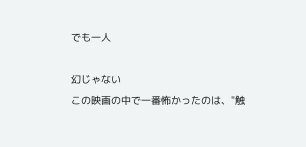でも一人

幻じゃない
この映画の中で一番怖かったのは、"触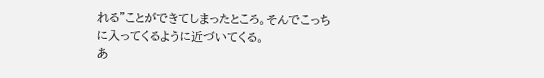れる"ことができてしまったところ。そんでこっちに入ってくるように近づいてくる。
あ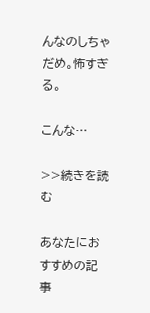んなのしちゃだめ。怖すぎる。

こんな…

>>続きを読む

あなたにおすすめの記事